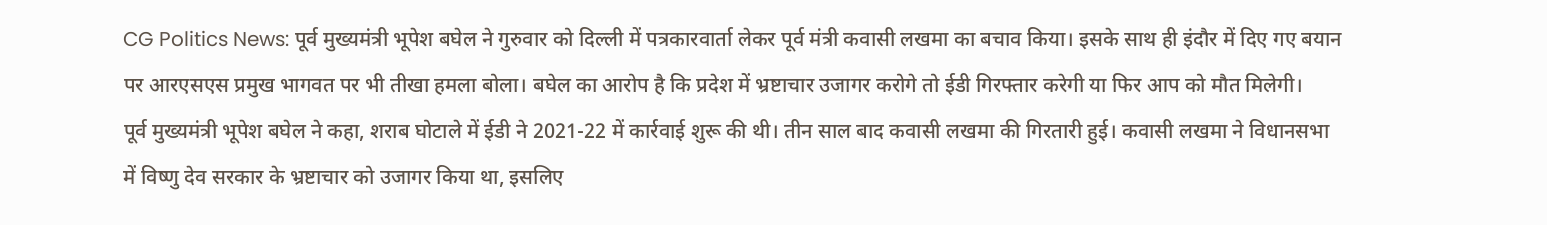CG Politics News: पूर्व मुख्यमंत्री भूपेश बघेल ने गुरुवार को दिल्ली में पत्रकारवार्ता लेकर पूर्व मंत्री कवासी लखमा का बचाव किया। इसके साथ ही इंदौर में दिए गए बयान पर आरएसएस प्रमुख भागवत पर भी तीखा हमला बोला। बघेल का आरोप है कि प्रदेश में भ्रष्टाचार उजागर करोगे तो ईडी गिरफ्तार करेगी या फिर आप को मौत मिलेगी।
पूर्व मुख्यमंत्री भूपेश बघेल ने कहा, शराब घोटाले में ईडी ने 2021-22 में कार्रवाई शुरू की थी। तीन साल बाद कवासी लखमा की गिरतारी हुई। कवासी लखमा ने विधानसभा में विष्णु देव सरकार के भ्रष्टाचार को उजागर किया था, इसलिए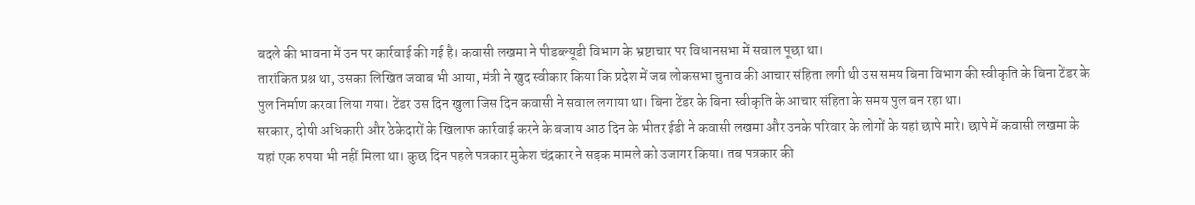बदले की भावना में उन पर कार्रवाई की गई है। कवासी लखमा ने पीडब्ल्यूडी विभाग के भ्रष्टाचार पर विधानसभा में सवाल पूछा था।
तारांकित प्रश्न था, उसका लिखित जवाब भी आया, मंत्री ने खुद स्वीकार किया कि प्रदेश में जब लोकसभा चुनाव की आचार संहिता लगी थी उस समय बिना विभाग की स्वीकृति के बिना टेंडर के पुल निर्माण करवा लिया गया। टेंडर उस दिन खुला जिस दिन कवासी ने सवाल लगाया था। बिना टेंडर के बिना स्वीकृति के आचार संहिता के समय पुल बन रहा था।
सरकार, दोषी अधिकारी और ठेकेदारों के खिलाफ कार्रवाई करने के बजाय आठ दिन के भीतर ईडी ने कवासी लखमा और उनके परिवार के लोगों के यहां छापे मारे। छापे में कवासी लखमा के यहां एक रुपया भी नहीं मिला था। कुछ दिन पहले पत्रकार मुकेश चंद्रकार ने सड़क मामले को उजागर किया। तब पत्रकार की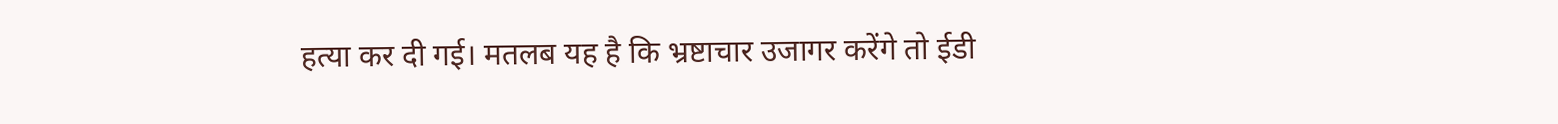हत्या कर दी गई। मतलब यह है कि भ्रष्टाचार उजागर करेंगे तो ईडी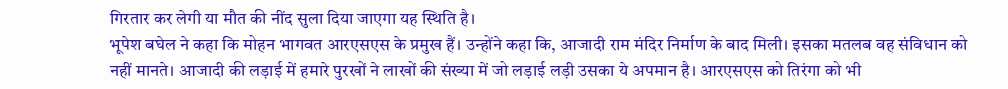गिरतार कर लेगी या मौत की नींद सुला दिया जाएगा यह स्थिति है।
भूपेश बघेल ने कहा कि मोहन भागवत आरएसएस के प्रमुख हैं। उन्होंने कहा कि, आजादी राम मंदिर निर्माण के बाद मिली। इसका मतलब वह संविधान को नहीं मानते। आजादी की लड़ाई में हमारे पुरखों ने लाखों की संख्या में जो लड़ाई लड़ी उसका ये अपमान है। आरएसएस को तिरंगा को भी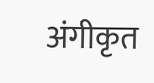अंगीकृत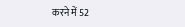करने में 52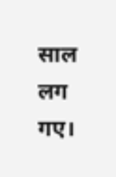साल लग गए।